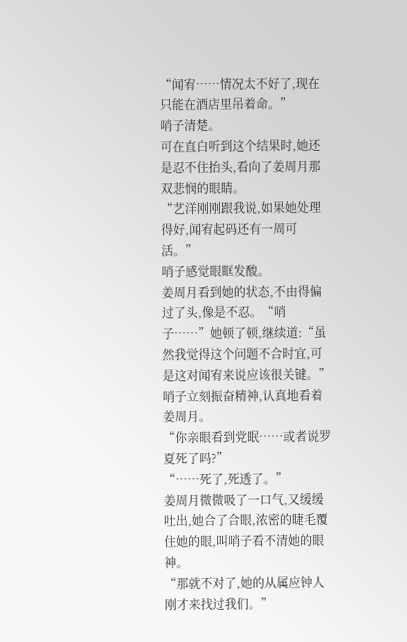“闻宥……情况太不好了,现在只能在酒店里吊着命。”
哨子清楚。
可在直白听到这个结果时,她还是忍不住抬头,看向了姜周月那双悲悯的眼睛。
“艺洋刚刚跟我说,如果她处理得好,闻宥起码还有一周可活。”
哨子感觉眼眶发酸。
姜周月看到她的状态,不由得偏过了头,像是不忍。“哨子……”她顿了顿,继续道:“虽然我觉得这个问题不合时宜,可是这对闻宥来说应该很关键。”
哨子立刻振奋精神,认真地看着姜周月。
“你亲眼看到党眠……或者说罗夏死了吗?”
“……死了,死透了。”
姜周月微微吸了一口气,又缓缓吐出,她合了合眼,浓密的睫毛覆住她的眼,叫哨子看不清她的眼神。
“那就不对了,她的从属应钟人刚才来找过我们。”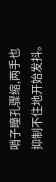哨子瞳孔骤缩,两手也抑制不住地开始发抖。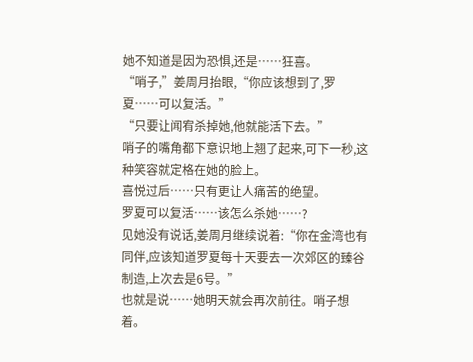她不知道是因为恐惧,还是……狂喜。
“哨子,”姜周月抬眼,“你应该想到了,罗夏……可以复活。”
“只要让闻宥杀掉她,他就能活下去。”
哨子的嘴角都下意识地上翘了起来,可下一秒,这种笑容就定格在她的脸上。
喜悦过后……只有更让人痛苦的绝望。
罗夏可以复活……该怎么杀她……?
见她没有说话,姜周月继续说着:“你在金湾也有同伴,应该知道罗夏每十天要去一次郊区的臻谷制造,上次去是6号。”
也就是说……她明天就会再次前往。哨子想着。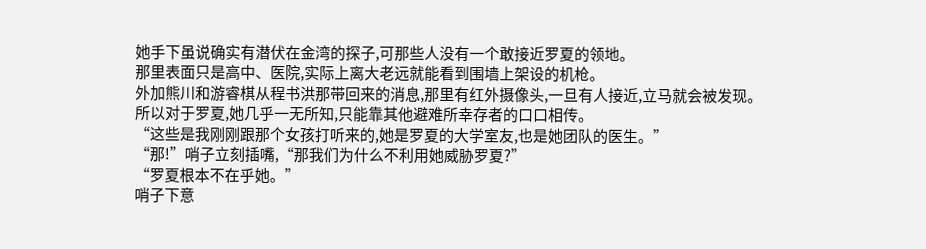她手下虽说确实有潜伏在金湾的探子,可那些人没有一个敢接近罗夏的领地。
那里表面只是高中、医院,实际上离大老远就能看到围墙上架设的机枪。
外加熊川和游睿棋从程书洪那带回来的消息,那里有红外摄像头,一旦有人接近,立马就会被发现。
所以对于罗夏,她几乎一无所知,只能靠其他避难所幸存者的口口相传。
“这些是我刚刚跟那个女孩打听来的,她是罗夏的大学室友,也是她团队的医生。”
“那!”哨子立刻插嘴,“那我们为什么不利用她威胁罗夏?”
“罗夏根本不在乎她。”
哨子下意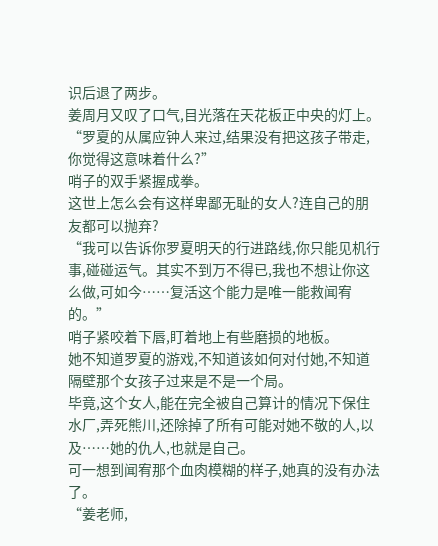识后退了两步。
姜周月又叹了口气,目光落在天花板正中央的灯上。“罗夏的从属应钟人来过,结果没有把这孩子带走,你觉得这意味着什么?”
哨子的双手紧握成拳。
这世上怎么会有这样卑鄙无耻的女人?连自己的朋友都可以抛弃?
“我可以告诉你罗夏明天的行进路线,你只能见机行事,碰碰运气。其实不到万不得已,我也不想让你这么做,可如今……复活这个能力是唯一能救闻宥的。”
哨子紧咬着下唇,盯着地上有些磨损的地板。
她不知道罗夏的游戏,不知道该如何对付她,不知道隔壁那个女孩子过来是不是一个局。
毕竟,这个女人,能在完全被自己算计的情况下保住水厂,弄死熊川,还除掉了所有可能对她不敬的人,以及……她的仇人,也就是自己。
可一想到闻宥那个血肉模糊的样子,她真的没有办法了。
“姜老师,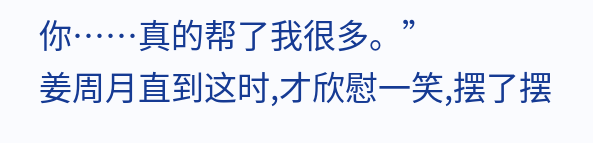你……真的帮了我很多。”
姜周月直到这时,才欣慰一笑,摆了摆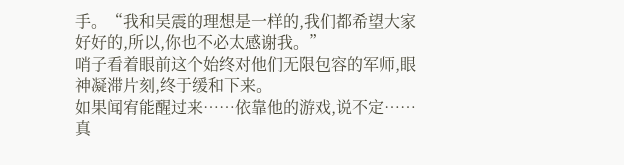手。“我和吴震的理想是一样的,我们都希望大家好好的,所以,你也不必太感谢我。”
哨子看着眼前这个始终对他们无限包容的军师,眼神凝滞片刻,终于缓和下来。
如果闻宥能醒过来……依靠他的游戏,说不定……真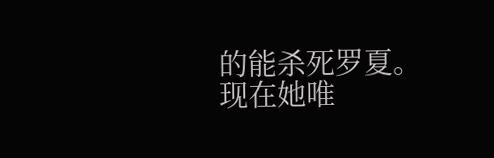的能杀死罗夏。
现在她唯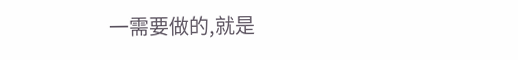一需要做的,就是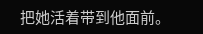把她活着带到他面前。